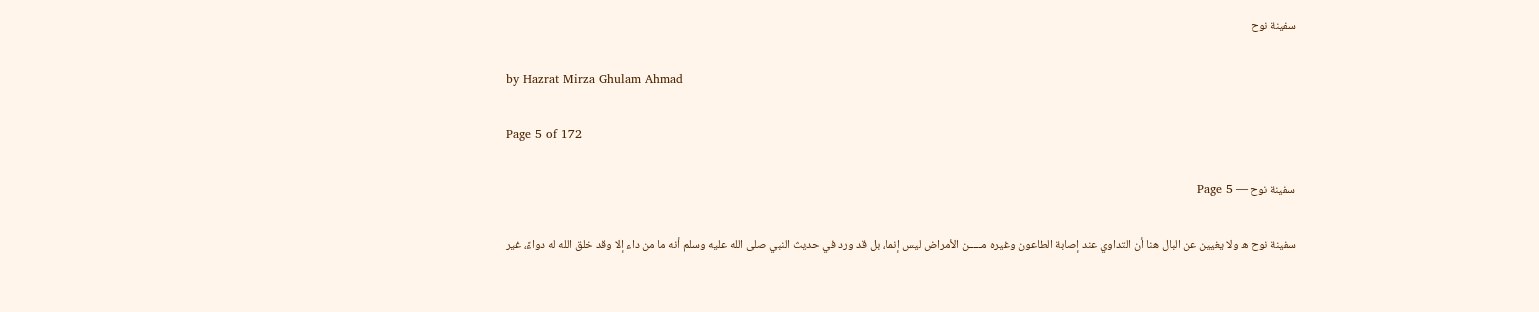سفينة نوح

by Hazrat Mirza Ghulam Ahmad

Page 5 of 172

سفينة نوح — Page 5

سفينة نوح ه ولا يغيين عن البال هنا أن التداوي عند إصابة الطاعون وغيره مـــــن الأمراض ليس إنما، بل قد ورد في حديث النبي صلى الله عليه وسلم أنه ما من داء إلا وقد خلق الله له دواءً، غير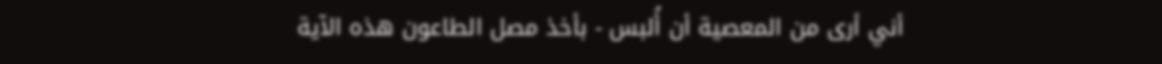أني أرى من المعصية أن أُلبس - بأخذ مصل الطاعون هذه الآية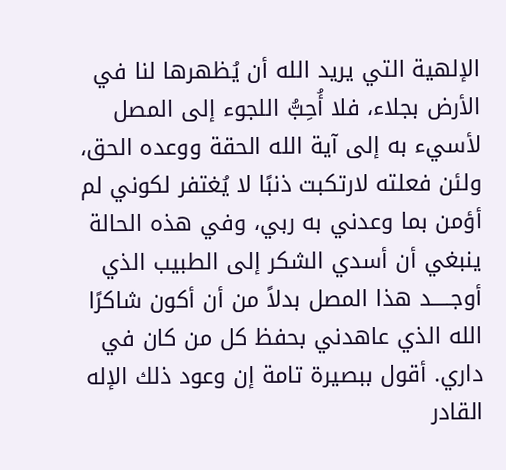الإلهية التي يريد الله أن يُظهرها لنا في الأرض بجلاء، فلا أُحِبُّ اللجوء إلى المصل لأسيء به إلى آية الله الحقة ووعده الحق، ولئن فعلته لارتكبت ذنبًا لا يُغتفر لكوني لم أؤمن بما وعدني به ربي، وفي هذه الحالة ينبغي أن أسدي الشكر إلى الطبيب الذي أوجـــــد هذا المصل بدلاً من أن أكون شاكرًا الله الذي عاهدني بحفظ كل من كان في داري. أقول ببصيرة تامة إن وعود ذلك الإله القادر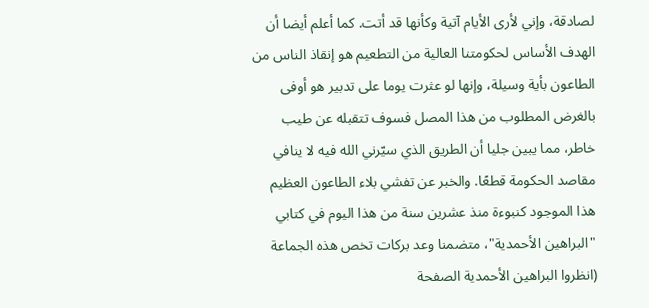لصادقة، وإني لأرى الأيام آتية وكأنها قد أتت. كما أعلم أيضا أن الهدف الأساس لحكومتنا العالية من التطعيم هو إنقاذ الناس من الطاعون بأية وسيلة، وإنها لو عثرت يوما على تدبير هو أوفى بالغرض المطلوب من هذا المصل فسوف تتقبله عن طيب خاطر، مما يبين جليا أن الطريق الذي سيّرني الله فيه لا ينافي مقاصد الحكومة قطعًا. والخبر عن تفشي بلاء الطاعون العظيم هذا الموجود كنبوءة منذ عشرين سنة من هذا اليوم في كتابي "البراهين الأحمدية"، متضمنا وعد بركات تخص هذه الجماعة (انظروا البراهين الأحمدية الصفحة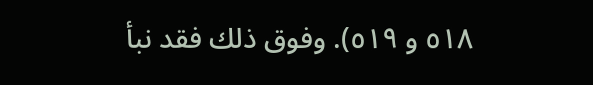٥١٨ و ٥١٩). وفوق ذلك فقد نبأ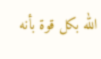الله بكل قوة بأنه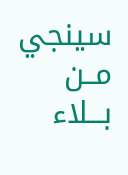سينجي مــن بـــلاء